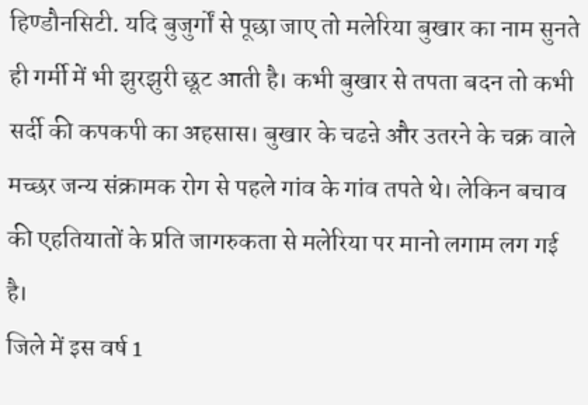हिण्डौनसिटी. यदि बुजुर्गों से पूछा जाए तो मलेरिया बुखार का नाम सुनते ही गर्मी में भी झुरझुरी छूट आती है। कभी बुखार से तपता बदन तो कभी सर्दी की कपकपी का अहसास। बुखार के चढऩे और उतरने के चक्र वाले मच्छर जन्य संक्रामक रोग से पहले गांव के गांव तपते थे। लेकिन बचाव की एहतियातों के प्रति जागरुकता से मलेरिया पर मानो लगाम लग गई है।
जिले में इस वर्ष 1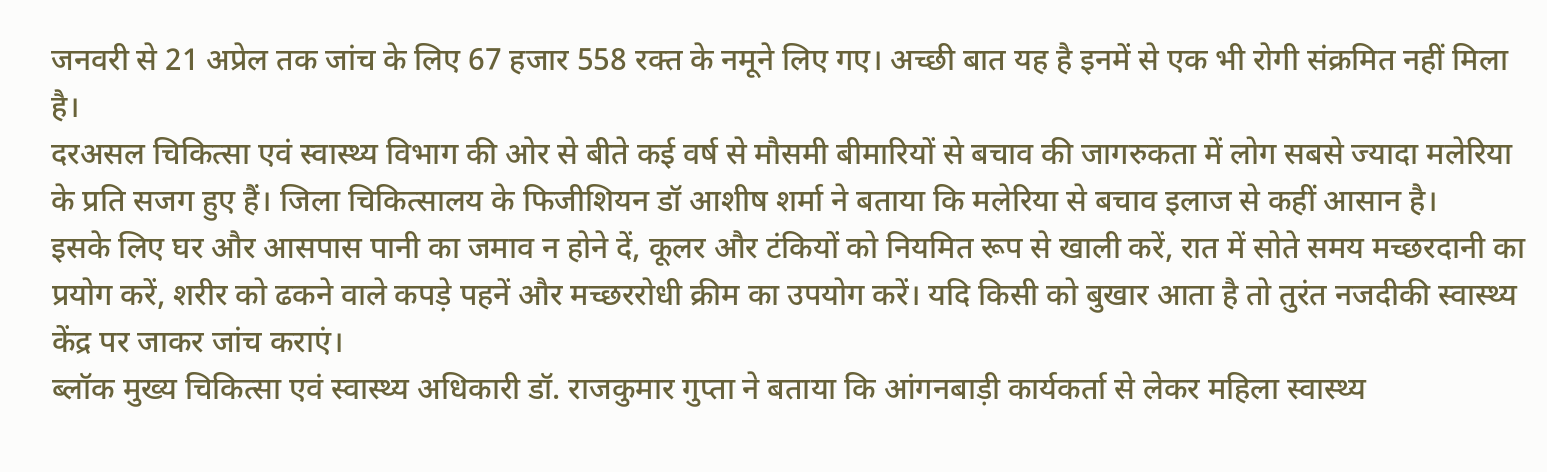जनवरी से 21 अप्रेल तक जांच के लिए 67 हजार 558 रक्त के नमूने लिए गए। अच्छी बात यह है इनमें से एक भी रोगी संक्रमित नहीं मिला है।
दरअसल चिकित्सा एवं स्वास्थ्य विभाग की ओर से बीते कई वर्ष से मौसमी बीमारियों से बचाव की जागरुकता में लोग सबसे ज्यादा मलेरिया के प्रति सजग हुए हैं। जिला चिकित्सालय के फिजीशियन डॉ आशीष शर्मा ने बताया कि मलेरिया से बचाव इलाज से कहीं आसान है।
इसके लिए घर और आसपास पानी का जमाव न होने दें, कूलर और टंकियों को नियमित रूप से खाली करें, रात में सोते समय मच्छरदानी का प्रयोग करें, शरीर को ढकने वाले कपड़े पहनें और मच्छररोधी क्रीम का उपयोग करें। यदि किसी को बुखार आता है तो तुरंत नजदीकी स्वास्थ्य केंद्र पर जाकर जांच कराएं।
ब्लॉक मुख्य चिकित्सा एवं स्वास्थ्य अधिकारी डॉ. राजकुमार गुप्ता ने बताया कि आंगनबाड़ी कार्यकर्ता से लेकर महिला स्वास्थ्य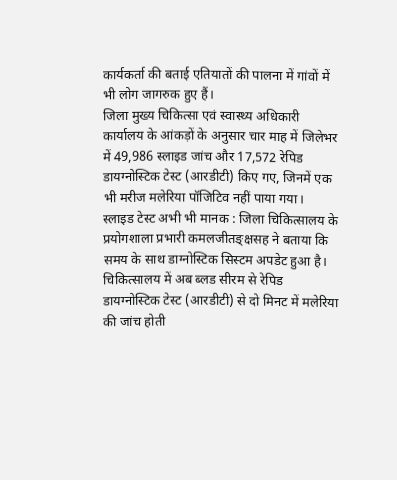कार्यकर्ता की बताई एतियातों की पालना में गांवों में भी लोग जागरुक हुए हैं।
जिला मुख्य चिकित्सा एवं स्वास्थ्य अधिकारी कार्यालय के आंकड़ों के अनुसार चार माह में जिलेभर में 49,986 स्लाइड जांच और 17,572 रेपिड डायग्नोस्टिक टेस्ट (आरडीटी) किए गए, जिनमें एक भी मरीज मलेरिया पॉजिटिव नहीं पाया गया।
स्लाइड टेस्ट अभी भी मानक : जिला चिकित्सालय के प्रयोगशाला प्रभारी कमलजीतङ्क्षसह ने बताया कि समय के साथ डाग्नोस्टिक सिस्टम अपडेट हुआ है। चिकित्सालय में अब ब्लड सीरम से रेपिड डायग्नोस्टिक टेस्ट (आरडीटी) से दो मिनट में मलेरिया की जांच होती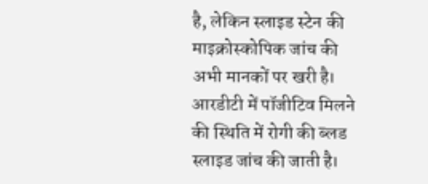है, लेकिन स्लाइड स्टेन की माइक्रोस्कोपिक जांच की अभी मानकों पर खरी है। आरडीटी में पॉजीटिव मिलने की स्थिति में रोगी की ब्लड स्लाइड जांच की जाती है।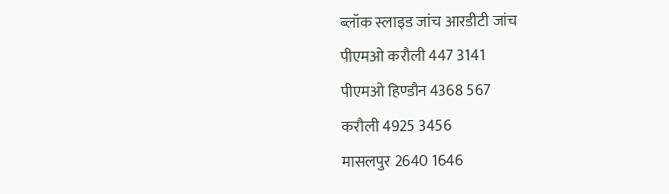ब्लॉक स्लाइड जांच आरडीटी जांच
पीएमओ करौली 447 3141
पीएमओ हिण्डौन 4368 567
करौली 4925 3456
मासलपुर 2640 1646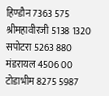हिण्डौन 7363 575
श्रीमहावीरजी 5138 1320
सपोटरा 5263 880
मंडरायल 4506 00
टोडाभीम 8275 5987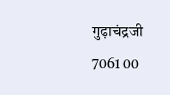गुढ़ाचंद्रजी 7061 00